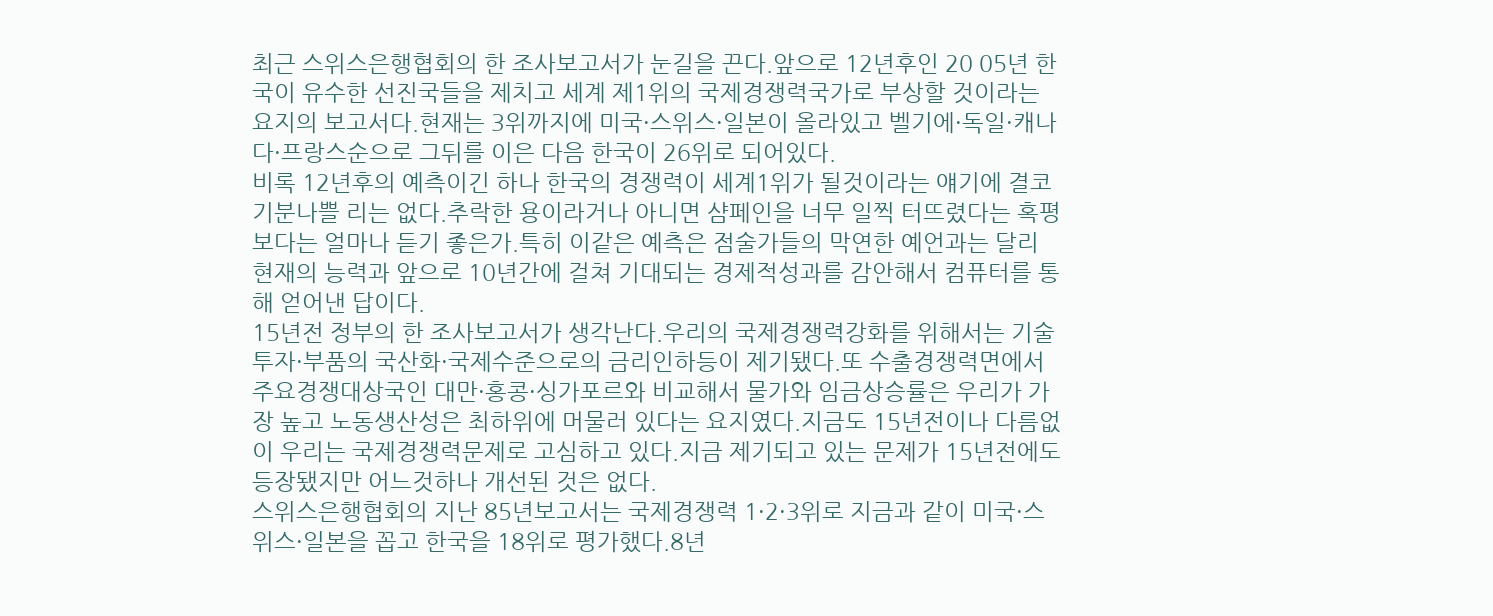최근 스위스은행협회의 한 조사보고서가 눈길을 끈다.앞으로 12년후인 20 05년 한국이 유수한 선진국들을 제치고 세계 제1위의 국제경쟁력국가로 부상할 것이라는 요지의 보고서다.현재는 3위까지에 미국·스위스·일본이 올라있고 벨기에·독일·캐나다·프랑스순으로 그뒤를 이은 다음 한국이 26위로 되어있다.
비록 12년후의 예측이긴 하나 한국의 경쟁력이 세계1위가 될것이라는 얘기에 결코 기분나쁠 리는 없다.추락한 용이라거나 아니면 샴페인을 너무 일찍 터뜨렸다는 혹평보다는 얼마나 듣기 좋은가.특히 이같은 예측은 점술가들의 막연한 예언과는 달리 현재의 능력과 앞으로 10년간에 걸쳐 기대되는 경제적성과를 감안해서 컴퓨터를 통해 얻어낸 답이다.
15년전 정부의 한 조사보고서가 생각난다.우리의 국제경쟁력강화를 위해서는 기술투자·부품의 국산화·국제수준으로의 금리인하등이 제기됐다.또 수출경쟁력면에서 주요경쟁대상국인 대만·홍콩·싱가포르와 비교해서 물가와 임금상승률은 우리가 가장 높고 노동생산성은 최하위에 머물러 있다는 요지였다.지금도 15년전이나 다름없이 우리는 국제경쟁력문제로 고심하고 있다.지금 제기되고 있는 문제가 15년전에도 등장됐지만 어느것하나 개선된 것은 없다.
스위스은행협회의 지난 85년보고서는 국제경쟁력 1·2·3위로 지금과 같이 미국·스위스·일본을 꼽고 한국을 18위로 평가했다.8년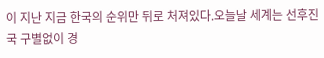이 지난 지금 한국의 순위만 뒤로 처져있다.오늘날 세계는 선후진국 구별없이 경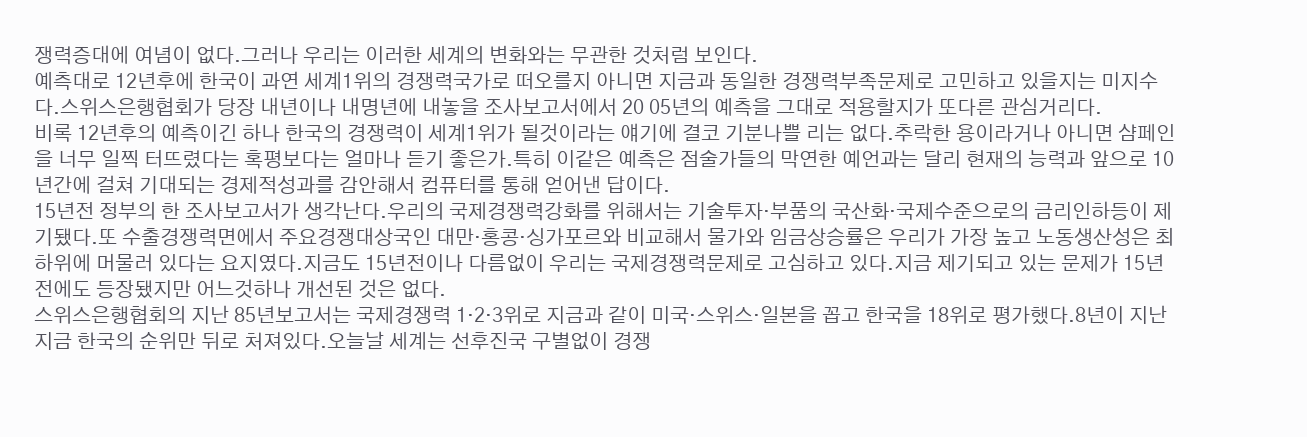쟁력증대에 여념이 없다.그러나 우리는 이러한 세계의 변화와는 무관한 것처럼 보인다.
예측대로 12년후에 한국이 과연 세계1위의 경쟁력국가로 떠오를지 아니면 지금과 동일한 경쟁력부족문제로 고민하고 있을지는 미지수다.스위스은행협회가 당장 내년이나 내명년에 내놓을 조사보고서에서 20 05년의 예측을 그대로 적용할지가 또다른 관심거리다.
비록 12년후의 예측이긴 하나 한국의 경쟁력이 세계1위가 될것이라는 얘기에 결코 기분나쁠 리는 없다.추락한 용이라거나 아니면 샴페인을 너무 일찍 터뜨렸다는 혹평보다는 얼마나 듣기 좋은가.특히 이같은 예측은 점술가들의 막연한 예언과는 달리 현재의 능력과 앞으로 10년간에 걸쳐 기대되는 경제적성과를 감안해서 컴퓨터를 통해 얻어낸 답이다.
15년전 정부의 한 조사보고서가 생각난다.우리의 국제경쟁력강화를 위해서는 기술투자·부품의 국산화·국제수준으로의 금리인하등이 제기됐다.또 수출경쟁력면에서 주요경쟁대상국인 대만·홍콩·싱가포르와 비교해서 물가와 임금상승률은 우리가 가장 높고 노동생산성은 최하위에 머물러 있다는 요지였다.지금도 15년전이나 다름없이 우리는 국제경쟁력문제로 고심하고 있다.지금 제기되고 있는 문제가 15년전에도 등장됐지만 어느것하나 개선된 것은 없다.
스위스은행협회의 지난 85년보고서는 국제경쟁력 1·2·3위로 지금과 같이 미국·스위스·일본을 꼽고 한국을 18위로 평가했다.8년이 지난 지금 한국의 순위만 뒤로 처져있다.오늘날 세계는 선후진국 구별없이 경쟁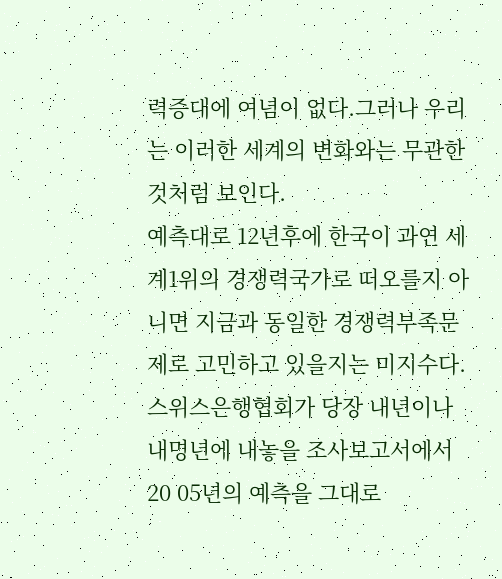력증대에 여념이 없다.그러나 우리는 이러한 세계의 변화와는 무관한 것처럼 보인다.
예측대로 12년후에 한국이 과연 세계1위의 경쟁력국가로 떠오를지 아니면 지금과 동일한 경쟁력부족문제로 고민하고 있을지는 미지수다.스위스은행협회가 당장 내년이나 내명년에 내놓을 조사보고서에서 20 05년의 예측을 그대로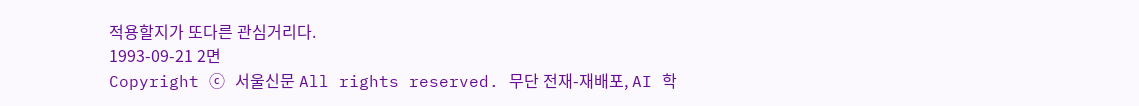적용할지가 또다른 관심거리다.
1993-09-21 2면
Copyright ⓒ 서울신문 All rights reserved. 무단 전재-재배포, AI 학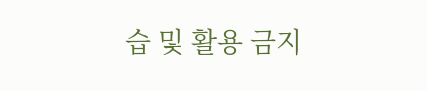습 및 활용 금지